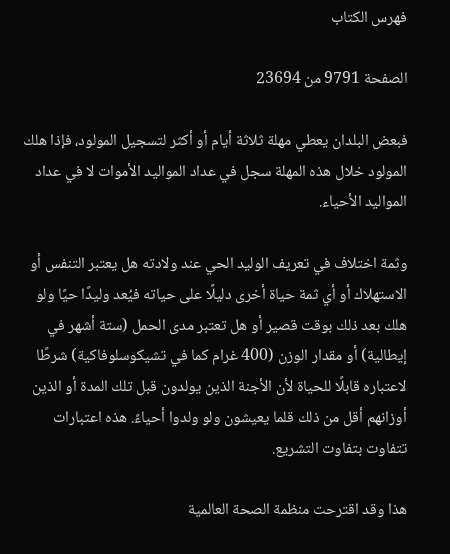فهرس الكتاب

الصفحة 9791 من 23694

فبعض البلدان يعطي مهلة ثلاثة أيام أو أكثر لتسجيل المولود، فإذا هلك المولود خلال هذه المهلة سجل في عداد المواليد الأموات لا في عداد المواليد الأحياء.

وثمة اختلاف في تعريف الوليد الحي عند ولادته هل يعتبر التنفس أو الاستهلاك أو أي ثمة حياة أخرى دليلًا على حياته فيُعد وليدًا حيًا ولو هلك بعد ذلك بوقت قصير أو هل تعتبر مدى الحمل (ستة أشهر في إيطالية) أو مقدار الوزن (400 غرام كما في تشيكوسلوفاكية) شرطًا لاعتباره قابلًا للحياة لأن الأجنة الذين يولدون قبل تلك المدة أو الذين أوزانهم أقل من ذلك قلما يعيشون ولو ولدوا أحياءً. هذه اعتبارات تتفاوت بتفاوت التشريع.

هذا وقد اقترحت منظمة الصحة العالمية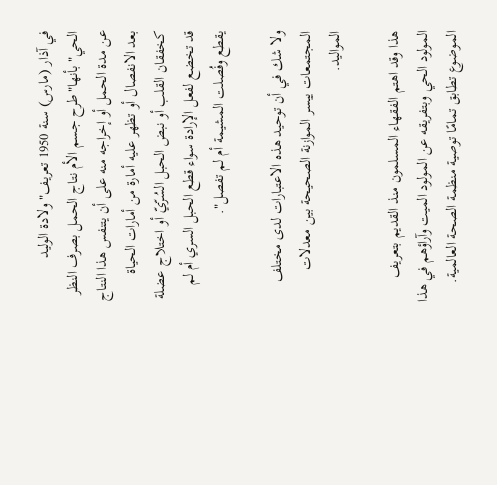في آذار (مارس) سنة 1950 تعريف"ولادة الوليد الحي"بأنها"طرح جسم الأم نتاج الحمل بصرف النظر عن مدة الحمل أو إخراجه منه على أن يتنفس هذا النتاج بعد الانفصال أو تظهر عليه أمارة من أمارات الحياة كخفقان القلب أو نبض الحبل السُرّيّ أو اختلاج عضلة قد تخضع لفعل الإرادة سواء قطع الحبل السري أم لم يقطع وفُصلت المشيمة أم لم تفصل".

ولا شك في أن توحيد هذه الاعتبارات لدى مختلف المجتمعات ييسر الموازنة الصحيحة بين معدلات المواليد.

هذا وقد اهتم الفقهاء المسلمون منذ القديم بتعريف المولود الحي وبتفريقه عن المولود الميت وآراؤهم في هذا الموضوع تطابق تمامًا توصية منظمة الصحة العالمية.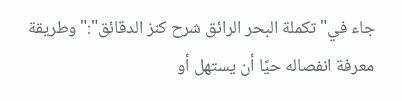جاء في"تكملة البحر الرائق شرح كنز الدقائق":"وطريقة معرفة انفصاله حيًا أن يستهل أو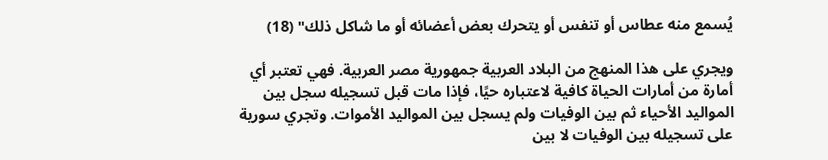يُسمع منه عطاس أو تنفس أو يتحرك بعض أعضائه أو ما شاكل ذلك" (18)

ويجري على هذا المنهج من البلاد العربية جمهورية مصر العربية. فهي تعتبر أي أمارة من أمارات الحياة كافية لاعتباره حيًا، فإذا مات قبل تسجيله سجل بين المواليد الأحياء ثم بين الوفيات ولم يسجل بين المواليد الأموات. وتجري سورية على تسجيله بين الوفيات لا بين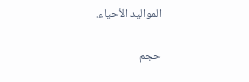المواليد الأحياء.

حجم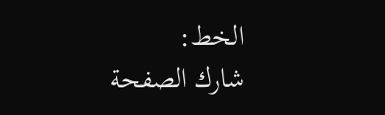الخط:
شارك الصفحة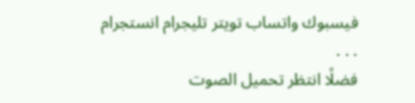فيسبوك واتساب تويتر تليجرام انستجرام
. . .
فضلًا انتظر تحميل الصوت